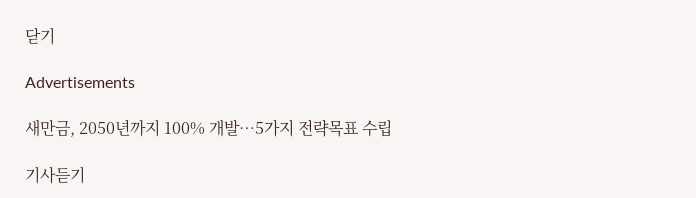닫기

Advertisements

새만금, 2050년까지 100% 개발…5가지 전략목표 수립

기사듣기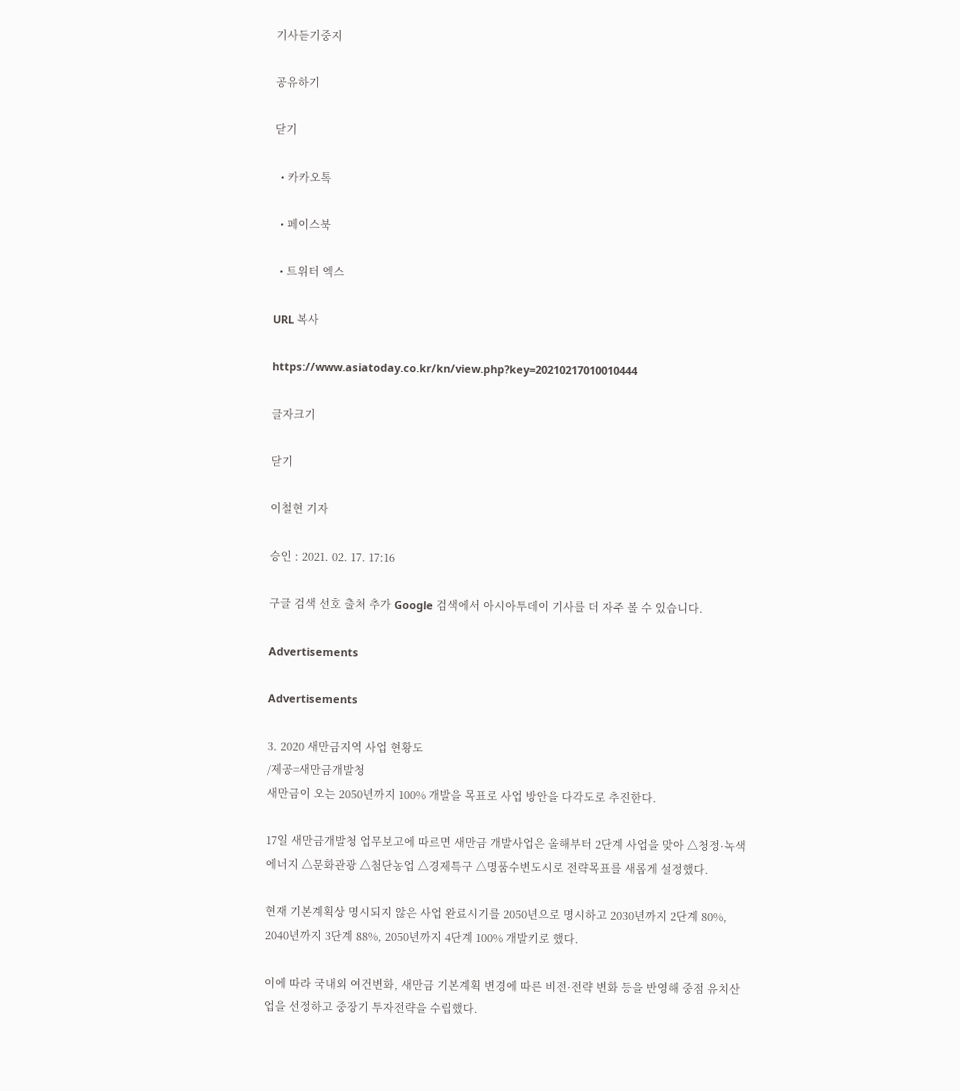기사듣기중지

공유하기

닫기

  • 카카오톡

  • 페이스북

  • 트위터 엑스

URL 복사

https://www.asiatoday.co.kr/kn/view.php?key=20210217010010444

글자크기

닫기

이철현 기자

승인 : 2021. 02. 17. 17:16

구글 검색 선호 출처 추가 Google 검색에서 아시아투데이 기사를 더 자주 볼 수 있습니다.

Advertisements

Advertisements

3. 2020 새만금지역 사업 현황도
/제공=새만금개발청
새만금이 오는 2050년까지 100% 개발을 목표로 사업 방안을 다각도로 추진한다.

17일 새만금개발청 업무보고에 따르면 새만금 개발사업은 올해부터 2단계 사업을 맞아 △청정·녹색에너지 △문화관광 △첨단농업 △경제특구 △명품수변도시로 전략목표를 새롭게 설정했다.

현재 기본계획상 명시되지 않은 사업 완료시기를 2050년으로 명시하고 2030년까지 2단계 80%, 2040년까지 3단계 88%, 2050년까지 4단계 100% 개발키로 했다.

이에 따라 국내외 여건변화, 새만금 기본계획 변경에 따른 비전·전략 변화 등을 반영해 중점 유치산업을 선정하고 중장기 투자전략을 수립했다.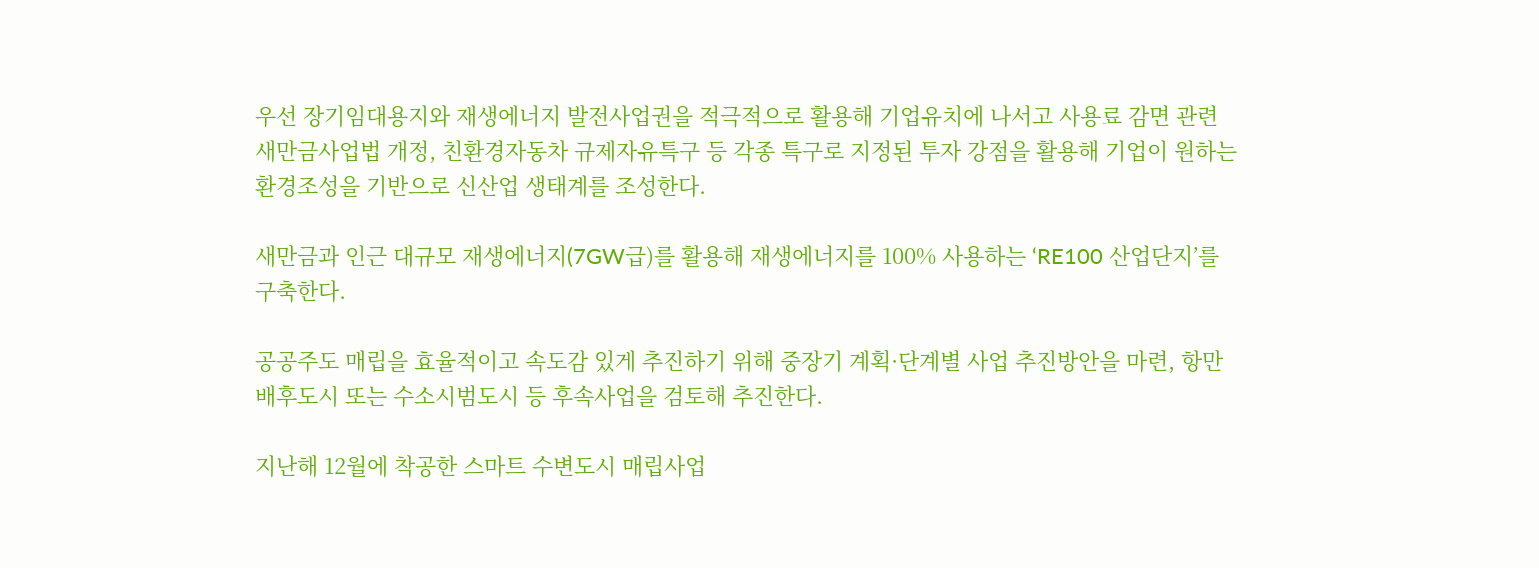우선 장기임대용지와 재생에너지 발전사업권을 적극적으로 활용해 기업유치에 나서고 사용료 감면 관련 새만금사업법 개정, 친환경자동차 규제자유특구 등 각종 특구로 지정된 투자 강점을 활용해 기업이 원하는 환경조성을 기반으로 신산업 생태계를 조성한다.

새만금과 인근 대규모 재생에너지(7GW급)를 활용해 재생에너지를 100% 사용하는 ‘RE100 산업단지’를 구축한다.

공공주도 매립을 효율적이고 속도감 있게 추진하기 위해 중장기 계획·단계별 사업 추진방안을 마련, 항만배후도시 또는 수소시범도시 등 후속사업을 검토해 추진한다.

지난해 12월에 착공한 스마트 수변도시 매립사업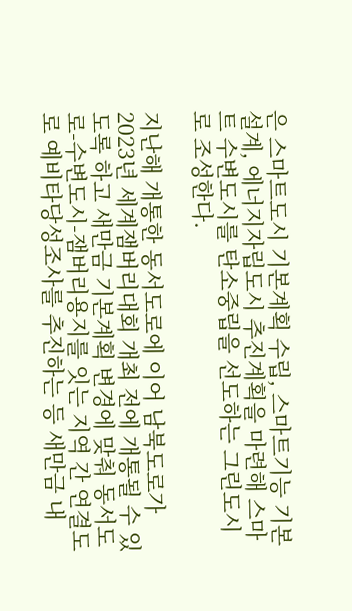은 스마트도시 기본계획 수립, 스마트기능 기본설계, 에너지자립도시 추진계획을 마련해 스마트 수변도시를 탄소중립을 선도하는 그린도시로 조성한다.

지난해 개통한 동서도로에 이어 남북도로가 2023년 세계잼버리대회 개최 전에 개통될 수 있도록 하고 새만금 기본계획 변경에 맞춰 동서도로-수변도시-잼버리용지를 잇는 지역 간 연결도로 예비타당성조사를 추진하는 등 새만금 내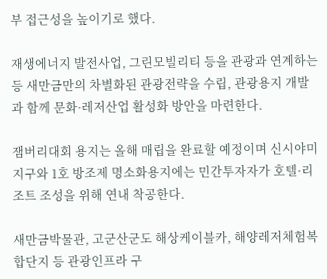부 접근성을 높이기로 했다.

재생에너지 발전사업, 그린모빌리티 등을 관광과 연계하는 등 새만금만의 차별화된 관광전략을 수립, 관광용지 개발과 함께 문화·레저산업 활성화 방안을 마련한다.

잼버리대회 용지는 올해 매립을 완료할 예정이며 신시야미지구와 1호 방조제 명소화용지에는 민간투자자가 호텔·리조트 조성을 위해 연내 착공한다.

새만금박물관, 고군산군도 해상케이블카, 해양레저체험복합단지 등 관광인프라 구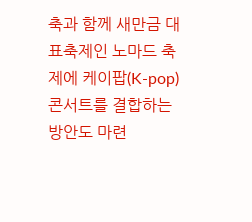축과 함께 새만금 대표축제인 노마드 축제에 케이팝(K-pop) 콘서트를 결합하는 방안도 마련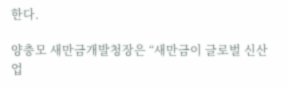한다.

양충모 새만금개발청장은 “새만금이 글로벌 신산업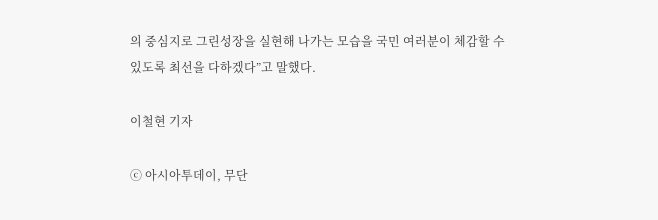의 중심지로 그린성장을 실현해 나가는 모습을 국민 여러분이 체감할 수 있도록 최선을 다하겠다”고 말했다.

이철현 기자

ⓒ 아시아투데이, 무단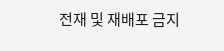전재 및 재배포 금지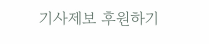기사제보 후원하기